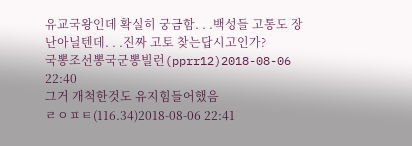유교국왕인데 확실히 궁금함. . .백성들 고통도 장난아닐텐데. . .진짜 고토 찾는답시고인가?
국뽕조선뽕국군뽕빌런(pprr12)2018-08-06 22:40
그거 개척한것도 유지힘들어했음
ㄹㅇㅍㅌ(116.34)2018-08-06 22:41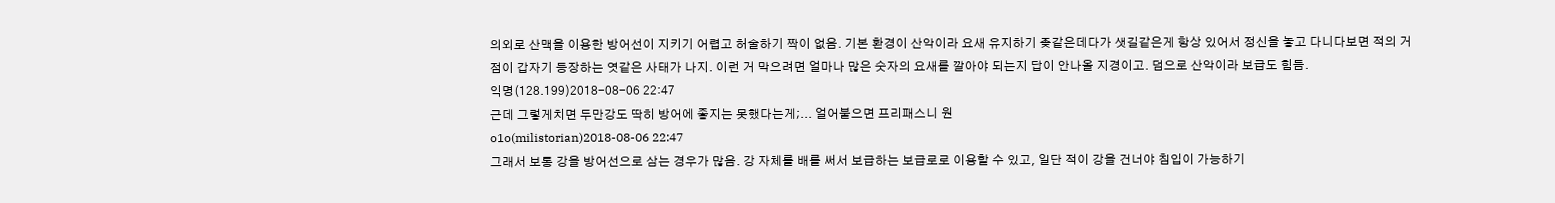의외로 산맥을 이용한 방어선이 지키기 어렵고 허술하기 짝이 없음. 기본 환경이 산악이라 요새 유지하기 좆같은데다가 샛길같은게 항상 있어서 정신을 놓고 다니다보면 적의 거점이 갑자기 등장하는 엿같은 사태가 나지. 이런 거 막으려면 얼마나 많은 숫자의 요새를 깔아야 되는지 답이 안나올 지경이고. 덤으로 산악이라 보급도 힘듬.
익명(128.199)2018-08-06 22:47
근데 그렇게치면 두만강도 딱히 방어에 좋지는 못했다는게;... 얼어붙으면 프리패스니 원
o1o(milistorian)2018-08-06 22:47
그래서 보통 강을 방어선으로 삼는 경우가 많음. 강 자체를 배를 써서 보급하는 보급로로 이용할 수 있고, 일단 적이 강을 건너야 침입이 가능하기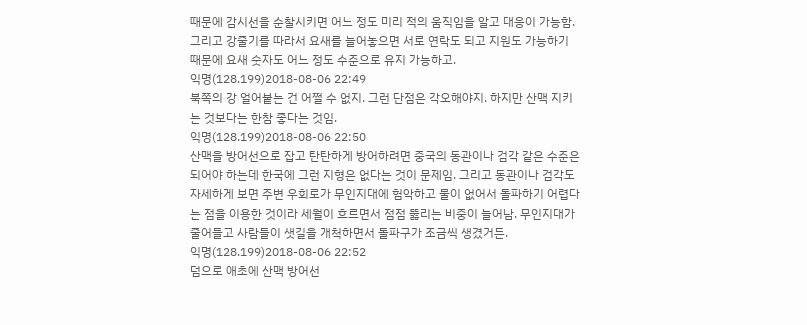때문에 감시선을 순찰시키면 어느 정도 미리 적의 움직임을 알고 대응이 가능함. 그리고 강줄기를 따라서 요새를 늘어놓으면 서로 연락도 되고 지원도 가능하기 때문에 요새 숫자도 어느 정도 수준으로 유지 가능하고.
익명(128.199)2018-08-06 22:49
북쪽의 강 얼어붙는 건 어쩔 수 없지. 그런 단점은 각오해야지. 하지만 산맥 지키는 것보다는 한참 좋다는 것임.
익명(128.199)2018-08-06 22:50
산맥을 방어선으로 잡고 탄탄하게 방어하려면 중국의 동관이나 검각 같은 수준은 되어야 하는데 한국에 그런 지형은 없다는 것이 문제임. 그리고 동관이나 검각도 자세하게 보면 주변 우회로가 무인지대에 험악하고 물이 없어서 돌파하기 어렵다는 점을 이용한 것이라 세월이 흐르면서 점점 뚫리는 비중이 늘어남. 무인지대가 줄어들고 사람들이 샛길을 개척하면서 돌파구가 조금씩 생겼거든.
익명(128.199)2018-08-06 22:52
덤으로 애초에 산맥 방어선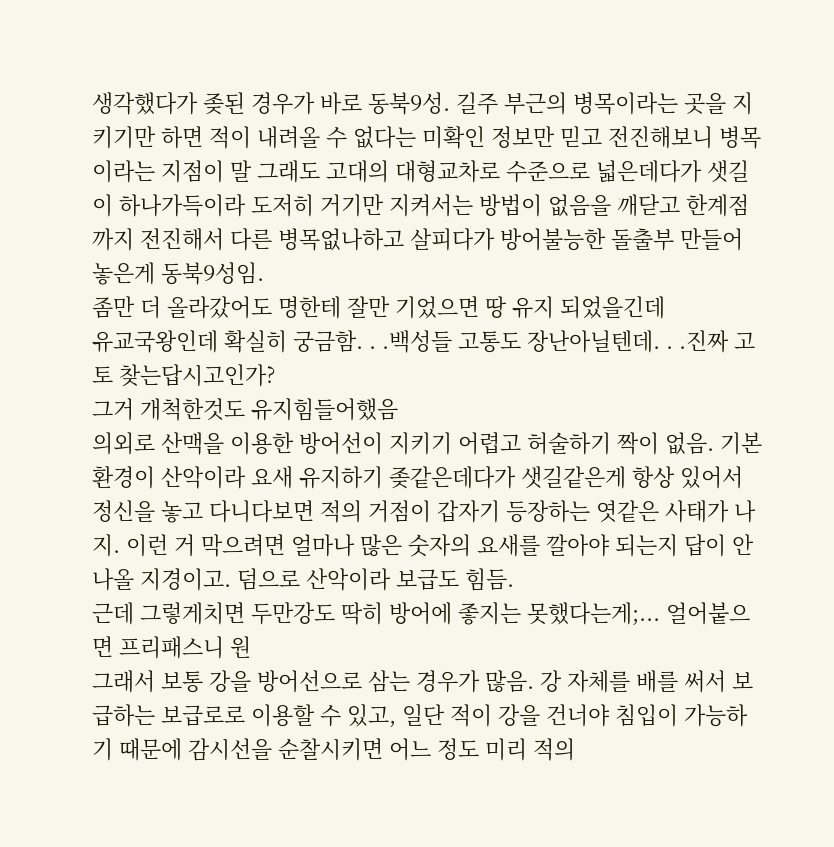생각했다가 좆된 경우가 바로 동북9성. 길주 부근의 병목이라는 곳을 지키기만 하면 적이 내려올 수 없다는 미확인 정보만 믿고 전진해보니 병목이라는 지점이 말 그래도 고대의 대형교차로 수준으로 넓은데다가 샛길이 하나가득이라 도저히 거기만 지켜서는 방법이 없음을 깨닫고 한계점까지 전진해서 다른 병목없나하고 살피다가 방어불능한 돌출부 만들어놓은게 동북9성임.
좀만 더 올라갔어도 명한테 잘만 기었으면 땅 유지 되었을긴데
유교국왕인데 확실히 궁금함. . .백성들 고통도 장난아닐텐데. . .진짜 고토 찾는답시고인가?
그거 개척한것도 유지힘들어했음
의외로 산맥을 이용한 방어선이 지키기 어렵고 허술하기 짝이 없음. 기본 환경이 산악이라 요새 유지하기 좆같은데다가 샛길같은게 항상 있어서 정신을 놓고 다니다보면 적의 거점이 갑자기 등장하는 엿같은 사태가 나지. 이런 거 막으려면 얼마나 많은 숫자의 요새를 깔아야 되는지 답이 안나올 지경이고. 덤으로 산악이라 보급도 힘듬.
근데 그렇게치면 두만강도 딱히 방어에 좋지는 못했다는게;... 얼어붙으면 프리패스니 원
그래서 보통 강을 방어선으로 삼는 경우가 많음. 강 자체를 배를 써서 보급하는 보급로로 이용할 수 있고, 일단 적이 강을 건너야 침입이 가능하기 때문에 감시선을 순찰시키면 어느 정도 미리 적의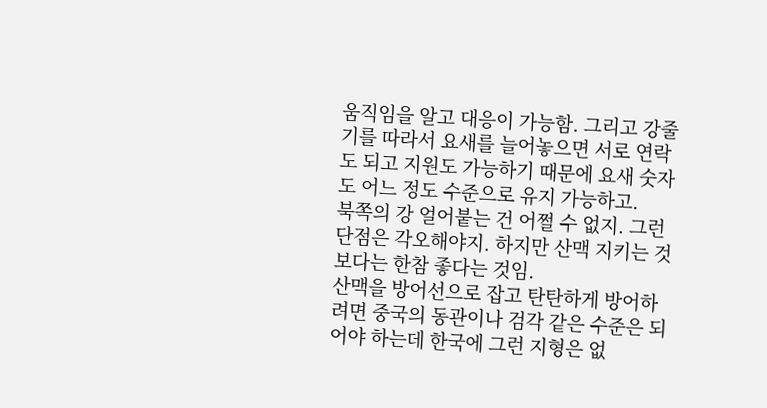움직임을 알고 대응이 가능함. 그리고 강줄기를 따라서 요새를 늘어놓으면 서로 연락도 되고 지원도 가능하기 때문에 요새 숫자도 어느 정도 수준으로 유지 가능하고.
북쪽의 강 얼어붙는 건 어쩔 수 없지. 그런 단점은 각오해야지. 하지만 산맥 지키는 것보다는 한참 좋다는 것임.
산맥을 방어선으로 잡고 탄탄하게 방어하려면 중국의 동관이나 검각 같은 수준은 되어야 하는데 한국에 그런 지형은 없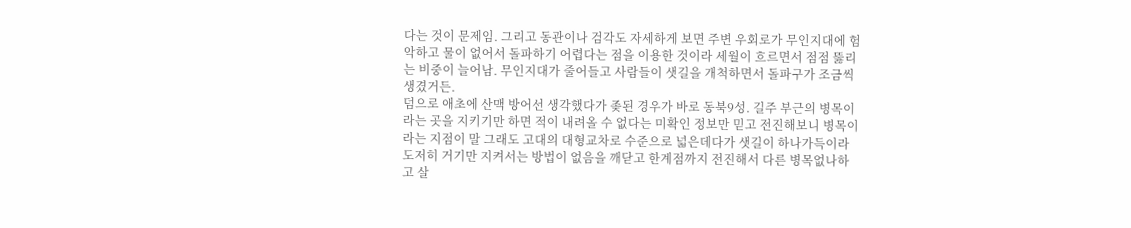다는 것이 문제임. 그리고 동관이나 검각도 자세하게 보면 주변 우회로가 무인지대에 험악하고 물이 없어서 돌파하기 어렵다는 점을 이용한 것이라 세월이 흐르면서 점점 뚫리는 비중이 늘어남. 무인지대가 줄어들고 사람들이 샛길을 개척하면서 돌파구가 조금씩 생겼거든.
덤으로 애초에 산맥 방어선 생각했다가 좆된 경우가 바로 동북9성. 길주 부근의 병목이라는 곳을 지키기만 하면 적이 내려올 수 없다는 미확인 정보만 믿고 전진해보니 병목이라는 지점이 말 그래도 고대의 대형교차로 수준으로 넓은데다가 샛길이 하나가득이라 도저히 거기만 지켜서는 방법이 없음을 깨닫고 한계점까지 전진해서 다른 병목없나하고 살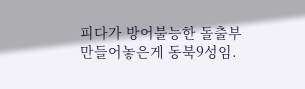피다가 방어불능한 돌출부 만들어놓은게 동북9성임.